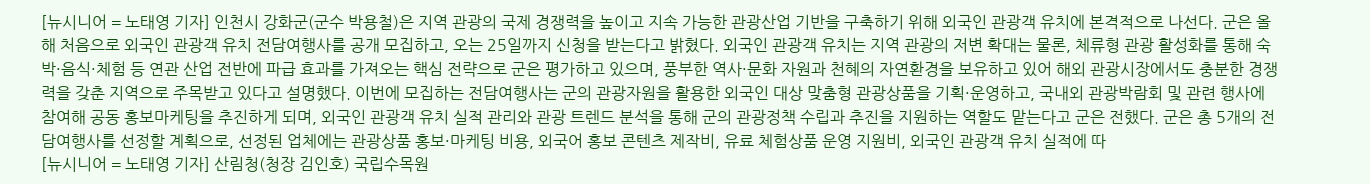[뉴시니어 = 노태영 기자] 인천시 강화군(군수 박용철)은 지역 관광의 국제 경쟁력을 높이고 지속 가능한 관광산업 기반을 구축하기 위해 외국인 관광객 유치에 본격적으로 나선다. 군은 올해 처음으로 외국인 관광객 유치 전담여행사를 공개 모집하고, 오는 25일까지 신청을 받는다고 밝혔다. 외국인 관광객 유치는 지역 관광의 저변 확대는 물론, 체류형 관광 활성화를 통해 숙박·음식·체험 등 연관 산업 전반에 파급 효과를 가져오는 핵심 전략으로 군은 평가하고 있으며, 풍부한 역사·문화 자원과 천혜의 자연환경을 보유하고 있어 해외 관광시장에서도 충분한 경쟁력을 갖춘 지역으로 주목받고 있다고 설명했다. 이번에 모집하는 전담여행사는 군의 관광자원을 활용한 외국인 대상 맞춤형 관광상품을 기획·운영하고, 국내외 관광박람회 및 관련 행사에 참여해 공동 홍보마케팅을 추진하게 되며, 외국인 관광객 유치 실적 관리와 관광 트렌드 분석을 통해 군의 관광정책 수립과 추진을 지원하는 역할도 맡는다고 군은 전했다. 군은 총 5개의 전담여행사를 선정할 계획으로, 선정된 업체에는 관광상품 홍보·마케팅 비용, 외국어 홍보 콘텐츠 제작비, 유료 체험상품 운영 지원비, 외국인 관광객 유치 실적에 따
[뉴시니어 = 노태영 기자] 산림청(청장 김인호) 국립수목원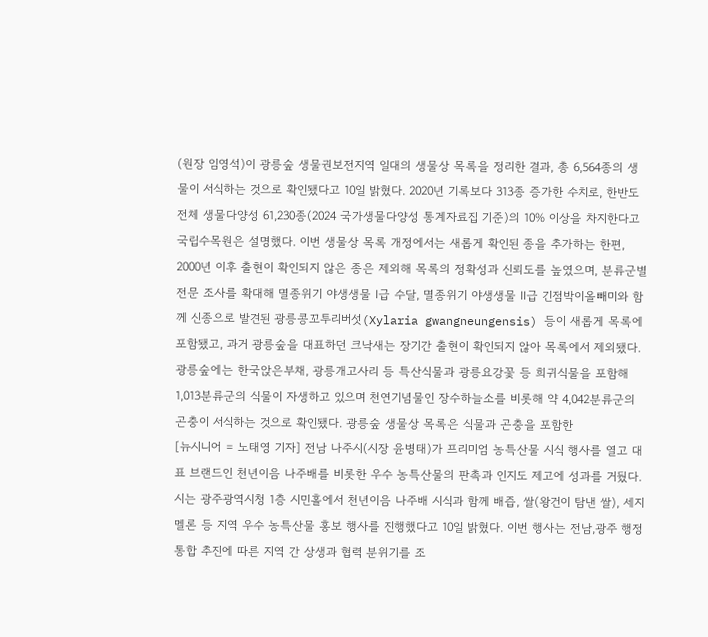(원장 임영석)이 광릉숲 생물권보전지역 일대의 생물상 목록을 정리한 결과, 총 6,564종의 생물이 서식하는 것으로 확인됐다고 10일 밝혔다. 2020년 기록보다 313종 증가한 수치로, 한반도 전체 생물다양성 61,230종(2024 국가생물다양성 통계자료집 기준)의 10% 이상을 차지한다고 국립수목원은 설명했다. 이번 생물상 목록 개정에서는 새롭게 확인된 종을 추가하는 한편, 2000년 이후 출현이 확인되지 않은 종은 제외해 목록의 정확성과 신뢰도를 높였으며, 분류군별 전문 조사를 확대해 멸종위기 야생생물 Ⅰ급 수달, 멸종위기 야생생물 Ⅱ급 긴점박이올빼미와 함께 신종으로 발견된 광릉콩꼬투리버섯(Xylaria gwangneungensis) 등이 새롭게 목록에 포함됐고, 과거 광릉숲을 대표하던 크낙새는 장기간 출현이 확인되지 않아 목록에서 제외됐다. 광릉숲에는 한국앉은부채, 광릉개고사리 등 특산식물과 광릉요강꽃 등 희귀식물을 포함해 1,013분류군의 식물이 자생하고 있으며 천연기념물인 장수하늘소를 비롯해 약 4,042분류군의 곤충이 서식하는 것으로 확인됐다. 광릉숲 생물상 목록은 식물과 곤충을 포함한
[뉴시니어 = 노태영 기자] 전남 나주시(시장 윤병태)가 프리미엄 농특산물 시식 행사를 열고 대표 브랜드인 천년이음 나주배를 비롯한 우수 농특산물의 판촉과 인지도 제고에 성과를 거뒀다. 시는 광주광역시청 1층 시민홀에서 천년이음 나주배 시식과 함께 배즙, 쌀(왕건이 탐낸 쌀), 세지 멜론 등 지역 우수 농특산물 홍보 행사를 진행했다고 10일 밝혔다. 이번 행사는 전남,광주 행정통합 추진에 따른 지역 간 상생과 협력 분위기를 조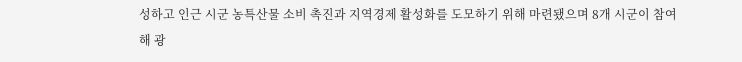성하고 인근 시군 농특산물 소비 촉진과 지역경제 활성화를 도모하기 위해 마련됐으며 8개 시군이 참여해 광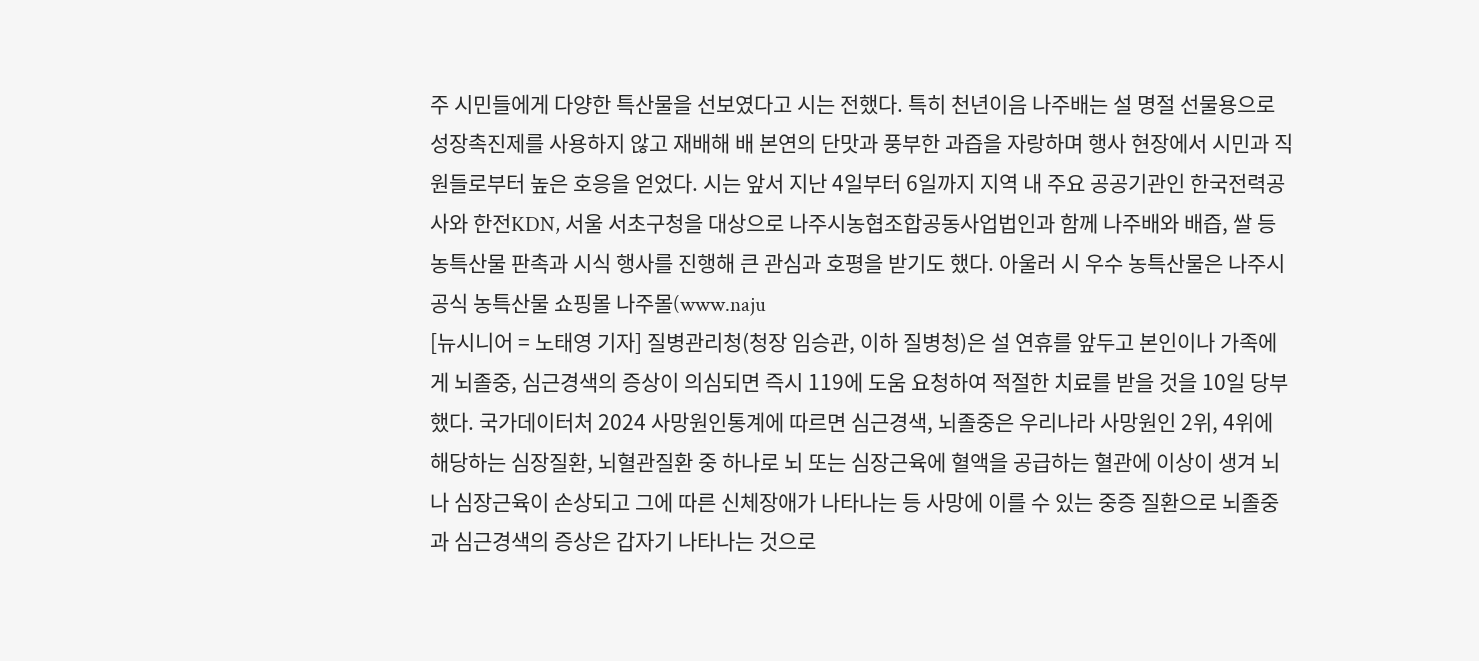주 시민들에게 다양한 특산물을 선보였다고 시는 전했다. 특히 천년이음 나주배는 설 명절 선물용으로 성장촉진제를 사용하지 않고 재배해 배 본연의 단맛과 풍부한 과즙을 자랑하며 행사 현장에서 시민과 직원들로부터 높은 호응을 얻었다. 시는 앞서 지난 4일부터 6일까지 지역 내 주요 공공기관인 한국전력공사와 한전KDN, 서울 서초구청을 대상으로 나주시농협조합공동사업법인과 함께 나주배와 배즙, 쌀 등 농특산물 판촉과 시식 행사를 진행해 큰 관심과 호평을 받기도 했다. 아울러 시 우수 농특산물은 나주시 공식 농특산물 쇼핑몰 나주몰(www.naju
[뉴시니어 = 노태영 기자] 질병관리청(청장 임승관, 이하 질병청)은 설 연휴를 앞두고 본인이나 가족에게 뇌졸중, 심근경색의 증상이 의심되면 즉시 119에 도움 요청하여 적절한 치료를 받을 것을 10일 당부했다. 국가데이터처 2024 사망원인통계에 따르면 심근경색, 뇌졸중은 우리나라 사망원인 2위, 4위에 해당하는 심장질환, 뇌혈관질환 중 하나로 뇌 또는 심장근육에 혈액을 공급하는 혈관에 이상이 생겨 뇌나 심장근육이 손상되고 그에 따른 신체장애가 나타나는 등 사망에 이를 수 있는 중증 질환으로 뇌졸중과 심근경색의 증상은 갑자기 나타나는 것으로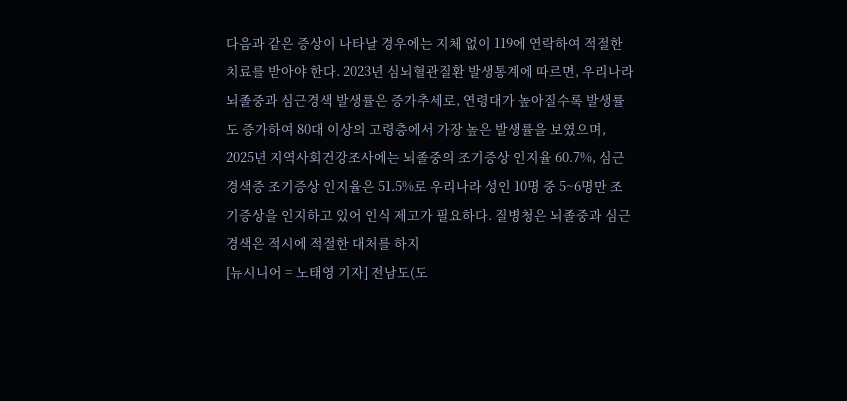다음과 같은 증상이 나타날 경우에는 지체 없이 119에 연락하여 적절한 치료를 받아야 한다. 2023년 심뇌혈관질환 발생통계에 따르면, 우리나라 뇌졸중과 심근경색 발생률은 증가추세로, 연령대가 높아질수록 발생률도 증가하여 80대 이상의 고령층에서 가장 높은 발생률을 보였으며, 2025년 지역사회건강조사에는 뇌졸중의 조기증상 인지율 60.7%, 심근경색증 조기증상 인지율은 51.5%로 우리나라 성인 10명 중 5~6명만 조기증상을 인지하고 있어 인식 제고가 필요하다. 질병청은 뇌졸중과 심근경색은 적시에 적절한 대처를 하지
[뉴시니어 = 노태영 기자] 전남도(도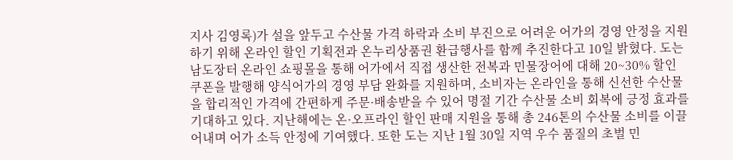지사 김영록)가 설을 앞두고 수산물 가격 하락과 소비 부진으로 어려운 어가의 경영 안정을 지원하기 위해 온라인 할인 기획전과 온누리상품권 환급행사를 함께 추진한다고 10일 밝혔다. 도는 남도장터 온라인 쇼핑몰을 통해 어가에서 직접 생산한 전복과 민물장어에 대해 20~30% 할인 쿠폰을 발행해 양식어가의 경영 부담 완화를 지원하며, 소비자는 온라인을 통해 신선한 수산물을 합리적인 가격에 간편하게 주문·배송받을 수 있어 명절 기간 수산물 소비 회복에 긍정 효과를 기대하고 있다. 지난해에는 온·오프라인 할인 판매 지원을 통해 총 246톤의 수산물 소비를 이끌어내며 어가 소득 안정에 기여했다. 또한 도는 지난 1월 30일 지역 우수 품질의 초벌 민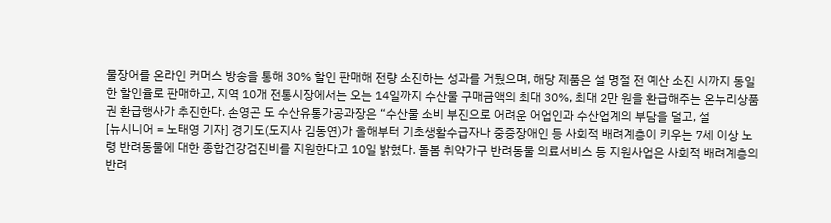물장어를 온라인 커머스 방송을 통해 30% 할인 판매해 전량 소진하는 성과를 거뒀으며, 해당 제품은 설 명절 전 예산 소진 시까지 동일한 할인율로 판매하고, 지역 10개 전통시장에서는 오는 14일까지 수산물 구매금액의 최대 30%, 최대 2만 원을 환급해주는 온누리상품권 환급행사가 추진한다. 손영곤 도 수산유통가공과장은 “수산물 소비 부진으로 어려운 어업인과 수산업계의 부담을 덜고, 설
[뉴시니어 = 노태영 기자] 경기도(도지사 김동연)가 올해부터 기초생활수급자나 중증장애인 등 사회적 배려계층이 키우는 7세 이상 노령 반려동물에 대한 종합건강검진비를 지원한다고 10일 밝혔다. 돌봄 취약가구 반려동물 의료서비스 등 지원사업은 사회적 배려계층의 반려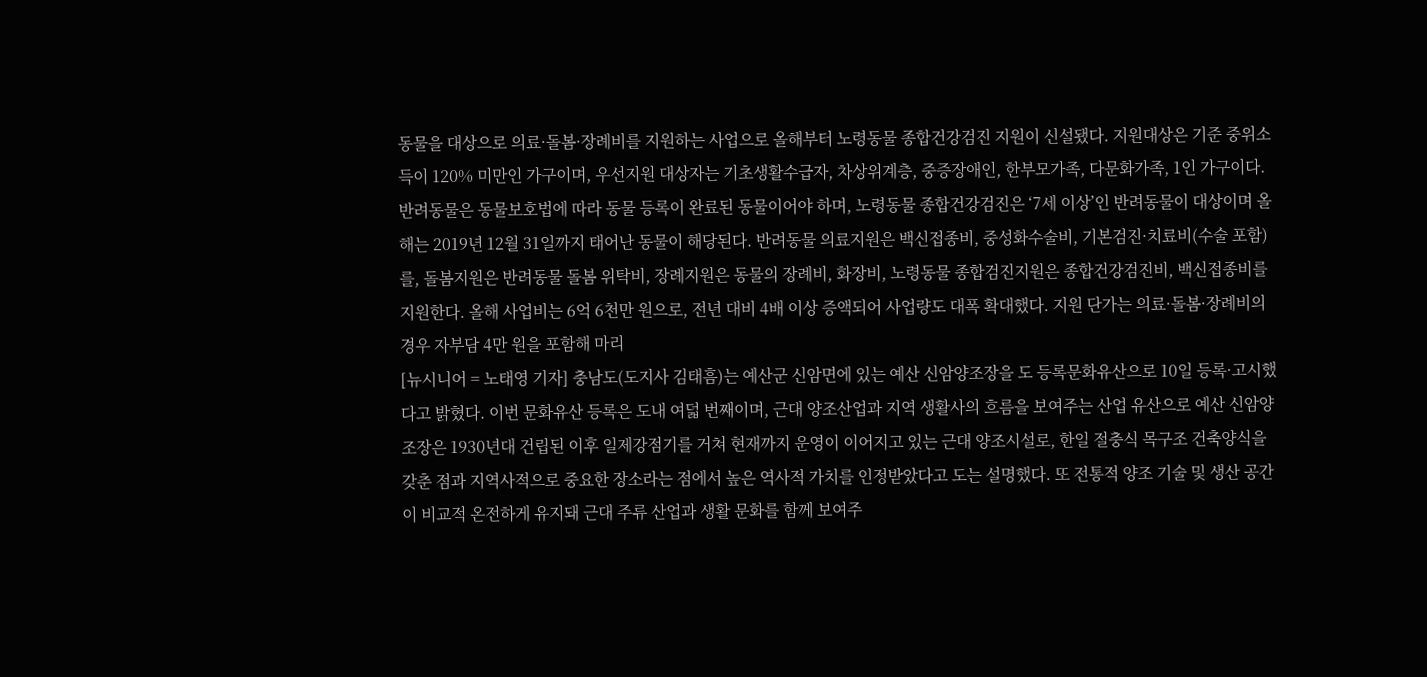동물을 대상으로 의료·돌봄·장례비를 지원하는 사업으로 올해부터 노령동물 종합건강검진 지원이 신설됐다. 지원대상은 기준 중위소득이 120% 미만인 가구이며, 우선지원 대상자는 기초생활수급자, 차상위계층, 중증장애인, 한부모가족, 다문화가족, 1인 가구이다. 반려동물은 동물보호법에 따라 동물 등록이 완료된 동물이어야 하며, 노령동물 종합건강검진은 ‘7세 이상’인 반려동물이 대상이며 올해는 2019년 12월 31일까지 태어난 동물이 해당된다. 반려동물 의료지원은 백신접종비, 중성화수술비, 기본검진·치료비(수술 포함)를, 돌봄지원은 반려동물 돌봄 위탁비, 장례지원은 동물의 장례비, 화장비, 노령동물 종합검진지원은 종합건강검진비, 백신접종비를 지원한다. 올해 사업비는 6억 6천만 원으로, 전년 대비 4배 이상 증액되어 사업량도 대폭 확대했다. 지원 단가는 의료·돌봄·장례비의 경우 자부담 4만 원을 포함해 마리
[뉴시니어 = 노태영 기자] 충남도(도지사 김태흠)는 예산군 신암면에 있는 예산 신암양조장을 도 등록문화유산으로 10일 등록·고시했다고 밝혔다. 이번 문화유산 등록은 도내 여덟 번째이며, 근대 양조산업과 지역 생활사의 흐름을 보여주는 산업 유산으로 예산 신암양조장은 1930년대 건립된 이후 일제강점기를 거쳐 현재까지 운영이 이어지고 있는 근대 양조시설로, 한일 절충식 목구조 건축양식을 갖춘 점과 지역사적으로 중요한 장소라는 점에서 높은 역사적 가치를 인정받았다고 도는 설명했다. 또 전통적 양조 기술 및 생산 공간이 비교적 온전하게 유지돼 근대 주류 산업과 생활 문화를 함께 보여주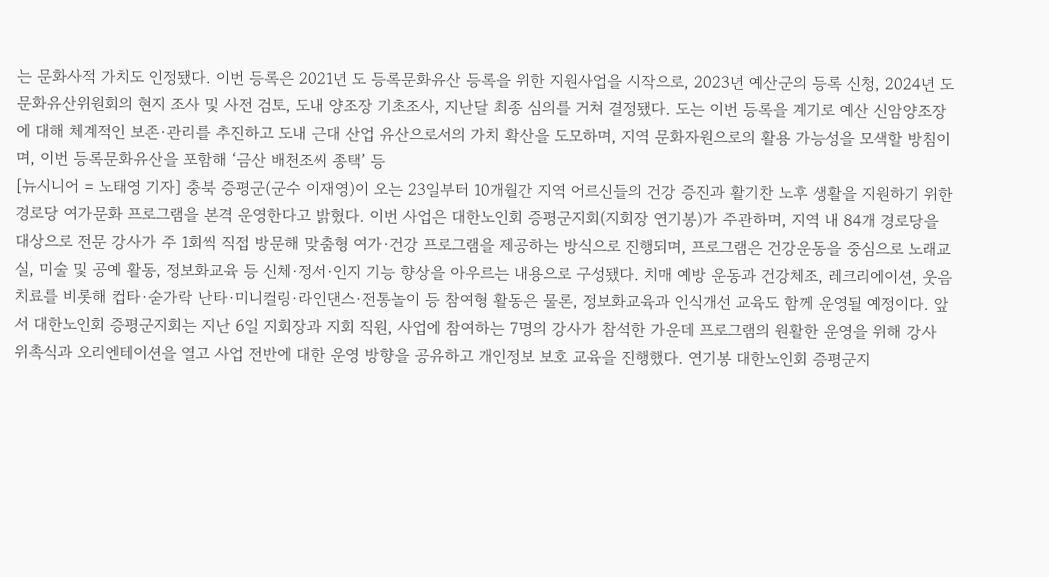는 문화사적 가치도 인정됐다. 이번 등록은 2021년 도 등록문화유산 등록을 위한 지원사업을 시작으로, 2023년 예산군의 등록 신청, 2024년 도 문화유산위원회의 현지 조사 및 사전 검토, 도내 양조장 기초조사, 지난달 최종 심의를 거쳐 결정됐다. 도는 이번 등록을 계기로 예산 신암양조장에 대해 체계적인 보존·관리를 추진하고 도내 근대 산업 유산으로서의 가치 확산을 도모하며, 지역 문화자원으로의 활용 가능성을 모색할 방침이며, 이번 등록문화유산을 포함해 ‘금산 배천조씨 종택’ 등
[뉴시니어 = 노태영 기자] 충북 증평군(군수 이재영)이 오는 23일부터 10개월간 지역 어르신들의 건강 증진과 활기찬 노후 생활을 지원하기 위한 경로당 여가문화 프로그램을 본격 운영한다고 밝혔다. 이번 사업은 대한노인회 증평군지회(지회장 연기봉)가 주관하며, 지역 내 84개 경로당을 대상으로 전문 강사가 주 1회씩 직접 방문해 맞춤형 여가·건강 프로그램을 제공하는 방식으로 진행되며, 프로그램은 건강운동을 중심으로 노래교실, 미술 및 공예 활동, 정보화교육 등 신체·정서·인지 기능 향상을 아우르는 내용으로 구성됐다. 치매 예방 운동과 건강체조, 레크리에이션, 웃음치료를 비롯해 컵타·숟가락 난타·미니컬링·라인댄스·전통놀이 등 참여형 활동은 물론, 정보화교육과 인식개선 교육도 함께 운영될 예정이다. 앞서 대한노인회 증평군지회는 지난 6일 지회장과 지회 직원, 사업에 참여하는 7명의 강사가 참석한 가운데 프로그램의 원활한 운영을 위해 강사 위촉식과 오리엔테이션을 열고 사업 전반에 대한 운영 방향을 공유하고 개인정보 보호 교육을 진행했다. 연기봉 대한노인회 증평군지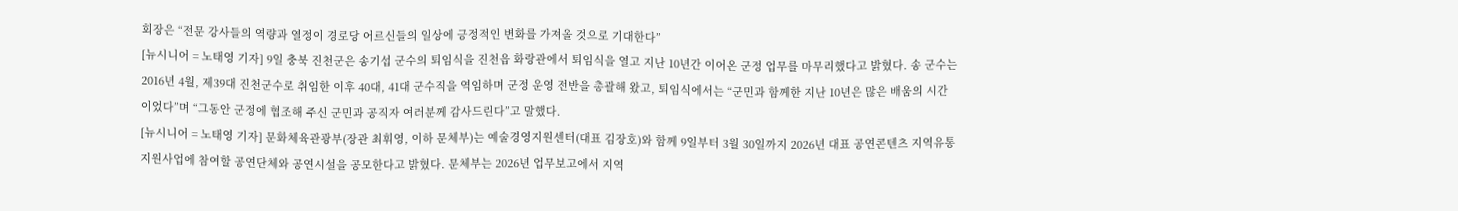회장은 “전문 강사들의 역량과 열정이 경로당 어르신들의 일상에 긍정적인 변화를 가져올 것으로 기대한다”
[뉴시니어 = 노태영 기자] 9일 충북 진천군은 송기섭 군수의 퇴임식을 진천읍 화랑관에서 퇴임식을 열고 지난 10년간 이어온 군정 업무를 마무리했다고 밝혔다. 송 군수는 2016년 4월, 제39대 진천군수로 취임한 이후 40대, 41대 군수직을 역임하며 군정 운영 전반을 총괄해 왔고, 퇴임식에서는 “군민과 함께한 지난 10년은 많은 배움의 시간이었다”며 “그동안 군정에 협조해 주신 군민과 공직자 여러분께 감사드린다”고 말했다.
[뉴시니어 = 노태영 기자] 문화체육관광부(장관 최휘영, 이하 문체부)는 예술경영지원센터(대표 김장호)와 함께 9일부터 3월 30일까지 2026년 대표 공연콘텐츠 지역유통 지원사업에 참여할 공연단체와 공연시설을 공모한다고 밝혔다. 문체부는 2026년 업무보고에서 지역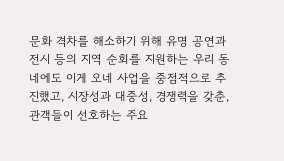문화 격차를 해소하기 위해 유명 공연과 전시 등의 지역 순회를 지원하는 우리 동네에도 이게 오네 사업을 중점적으로 추진했고, 시장성과 대중성, 경쟁력을 갖춘, 관객들이 선호하는 주요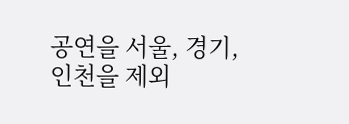공연을 서울, 경기, 인천을 제외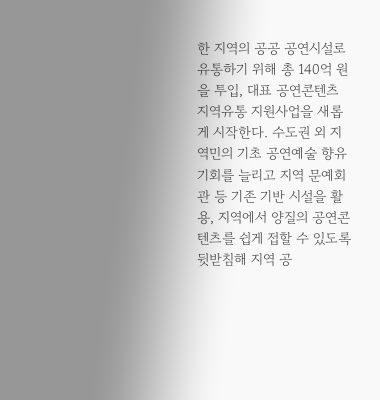한 지역의 공공 공연시설로 유통하기 위해 총 140억 원을 투입, 대표 공연콘텐츠 지역유통 지원사업을 새롭게 시작한다. 수도권 외 지역민의 기초 공연예술 향유 기회를 늘리고 지역 문예회관 등 기존 기반 시설을 활용, 지역에서 양질의 공연콘텐츠를 쉽게 접할 수 있도록 뒷받침해 지역 공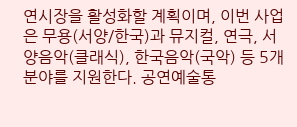연시장을 활성화할 계획이며, 이번 사업은 무용(서양/한국)과 뮤지컬, 연극, 서양음악(클래식), 한국음악(국악) 등 5개 분야를 지원한다. 공연예술통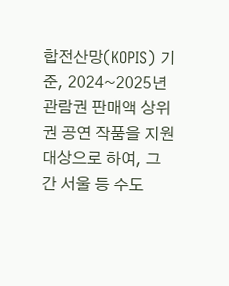합전산망(KOPIS) 기준, 2024~2025년 관람권 판매액 상위권 공연 작품을 지원 대상으로 하여, 그간 서울 등 수도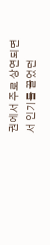권에서 주로 상연되면서 인기를 끌었던